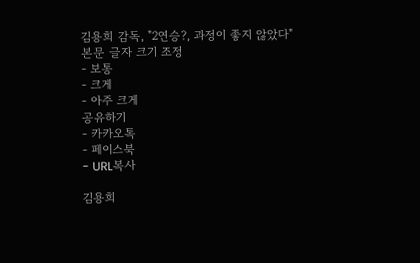김용희 감독, "2연승?, 과정이 좋지 않았다"
본문 글자 크기 조정
- 보통
- 크게
- 아주 크게
공유하기
- 카카오톡
- 페이스북
- URL복사

김용희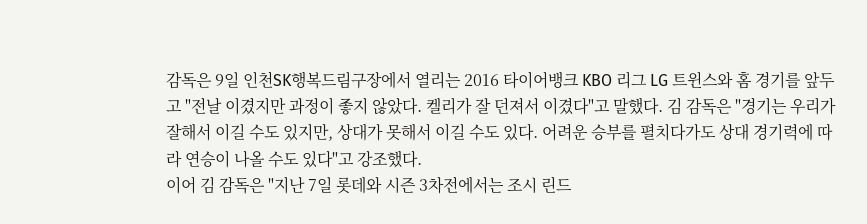감독은 9일 인천SK행복드림구장에서 열리는 2016 타이어뱅크 KBO 리그 LG 트윈스와 홈 경기를 앞두고 "전날 이겼지만 과정이 좋지 않았다. 켈리가 잘 던져서 이겼다"고 말했다. 김 감독은 "경기는 우리가 잘해서 이길 수도 있지만, 상대가 못해서 이길 수도 있다. 어려운 승부를 펼치다가도 상대 경기력에 따라 연승이 나올 수도 있다"고 강조했다.
이어 김 감독은 "지난 7일 롯데와 시즌 3차전에서는 조시 린드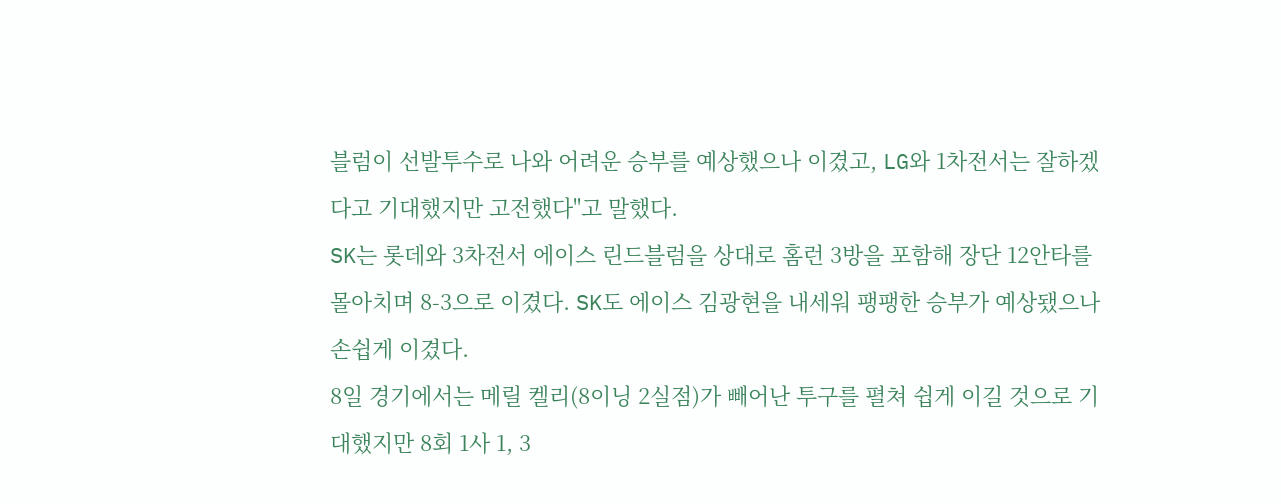블럼이 선발투수로 나와 어려운 승부를 예상했으나 이겼고, LG와 1차전서는 잘하겠다고 기대했지만 고전했다"고 말했다.
SK는 롯데와 3차전서 에이스 린드블럼을 상대로 홈런 3방을 포함해 장단 12안타를 몰아치며 8-3으로 이겼다. SK도 에이스 김광현을 내세워 팽팽한 승부가 예상됐으나 손쉽게 이겼다.
8일 경기에서는 메릴 켈리(8이닝 2실점)가 빼어난 투구를 펼쳐 쉽게 이길 것으로 기대했지만 8회 1사 1, 3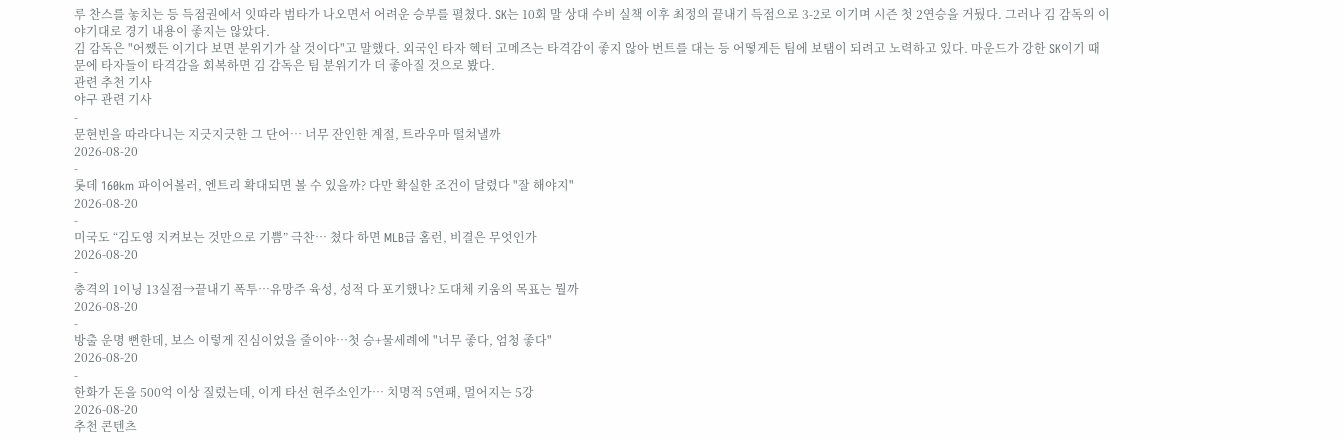루 찬스를 놓치는 등 득점권에서 잇따라 범타가 나오면서 어려운 승부를 펼쳤다. SK는 10회 말 상대 수비 실책 이후 최정의 끝내기 득점으로 3-2로 이기며 시즌 첫 2연승을 거뒀다. 그러나 김 감독의 이야기대로 경기 내용이 좋지는 않았다.
김 감독은 "어쨌든 이기다 보면 분위기가 살 것이다"고 말했다. 외국인 타자 헥터 고메즈는 타격감이 좋지 않아 번트를 대는 등 어떻게든 팀에 보탬이 되려고 노력하고 있다. 마운드가 강한 SK이기 때문에 타자들이 타격감을 회복하면 김 감독은 팀 분위기가 더 좋아질 것으로 봤다.
관련 추천 기사
야구 관련 기사
-
문현빈을 따라다니는 지긋지긋한 그 단어… 너무 잔인한 계절, 트라우마 떨쳐낼까
2026-08-20
-
롯데 160km 파이어볼러, 엔트리 확대되면 볼 수 있을까? 다만 확실한 조건이 달렸다 "잘 해야지"
2026-08-20
-
미국도 “김도영 지켜보는 것만으로 기쁨” 극찬… 쳤다 하면 MLB급 홈런, 비결은 무엇인가
2026-08-20
-
충격의 1이닝 13실점→끝내기 폭투…유망주 육성, 성적 다 포기했나? 도대체 키움의 목표는 뭘까
2026-08-20
-
방출 운명 뻔한데, 보스 이렇게 진심이었을 줄이야…첫 승+물세례에 "너무 좋다, 엄청 좋다"
2026-08-20
-
한화가 돈을 500억 이상 질렀는데, 이게 타선 현주소인가… 치명적 5연패, 멀어지는 5강
2026-08-20
추천 콘텐츠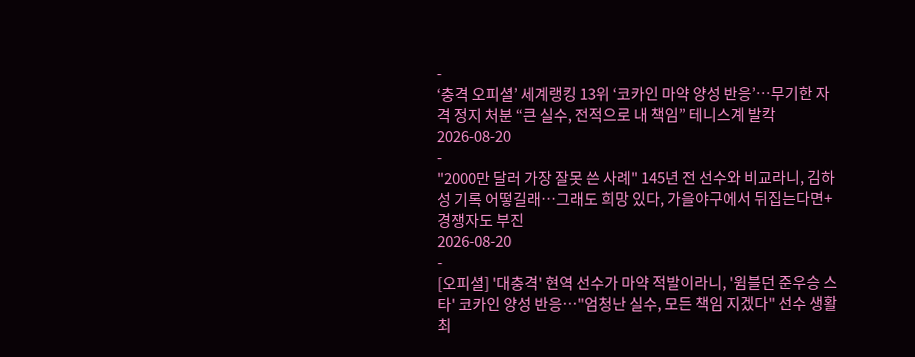-
‘충격 오피셜’ 세계랭킹 13위 ‘코카인 마약 양성 반응’…무기한 자격 정지 처분 “큰 실수, 전적으로 내 책임” 테니스계 발칵
2026-08-20
-
"2000만 달러 가장 잘못 쓴 사례" 145년 전 선수와 비교라니, 김하성 기록 어떻길래…그래도 희망 있다, 가을야구에서 뒤집는다면+경쟁자도 부진
2026-08-20
-
[오피셜] '대충격' 현역 선수가 마약 적발이라니, '윔블던 준우승 스타' 코카인 양성 반응…"엄청난 실수, 모든 책임 지겠다" 선수 생활 최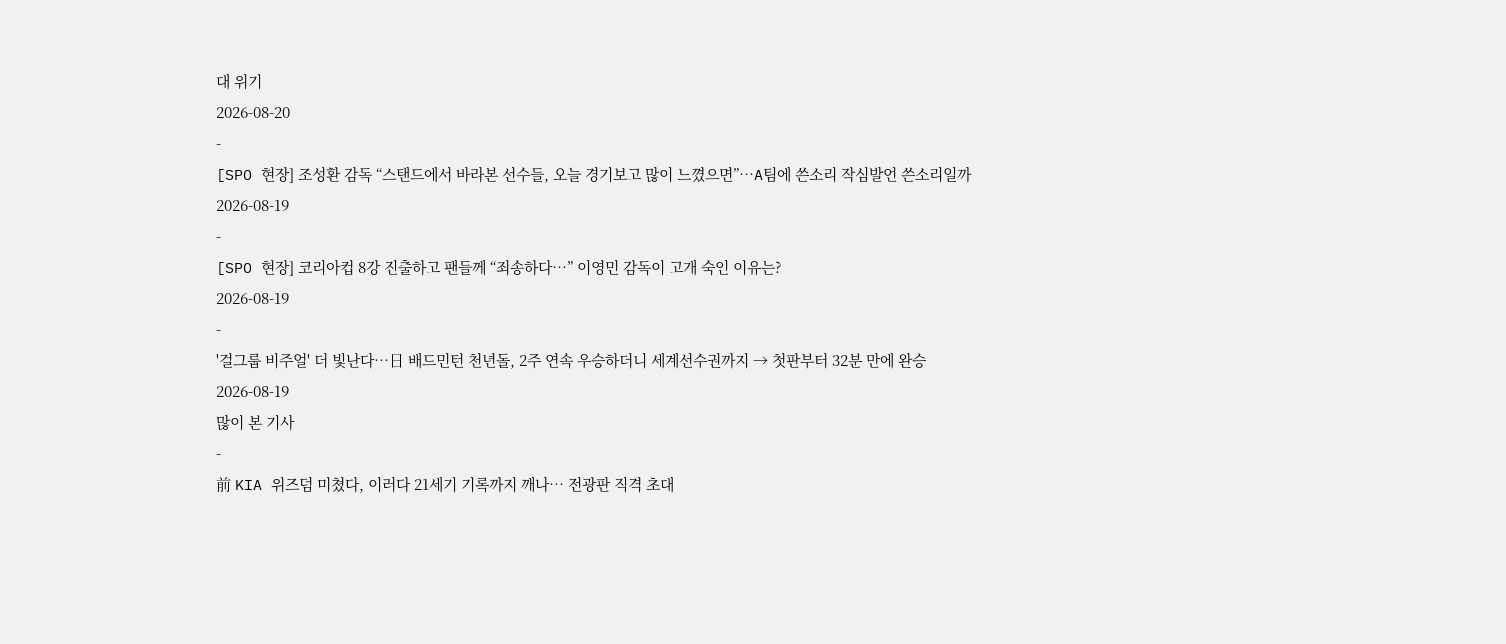대 위기
2026-08-20
-
[SPO 현장] 조성환 감독 “스탠드에서 바라본 선수들, 오늘 경기보고 많이 느꼈으면”…A팀에 쓴소리 작심발언 쓴소리일까
2026-08-19
-
[SPO 현장] 코리아컵 8강 진출하고 팬들께 “죄송하다…” 이영민 감독이 고개 숙인 이유는?
2026-08-19
-
'걸그룹 비주얼' 더 빛난다…日 배드민턴 천년돌, 2주 연속 우승하더니 세계선수권까지 → 첫판부터 32분 만에 완승
2026-08-19
많이 본 기사
-
前 KIA 위즈덤 미쳤다, 이러다 21세기 기록까지 깨나… 전광판 직격 초대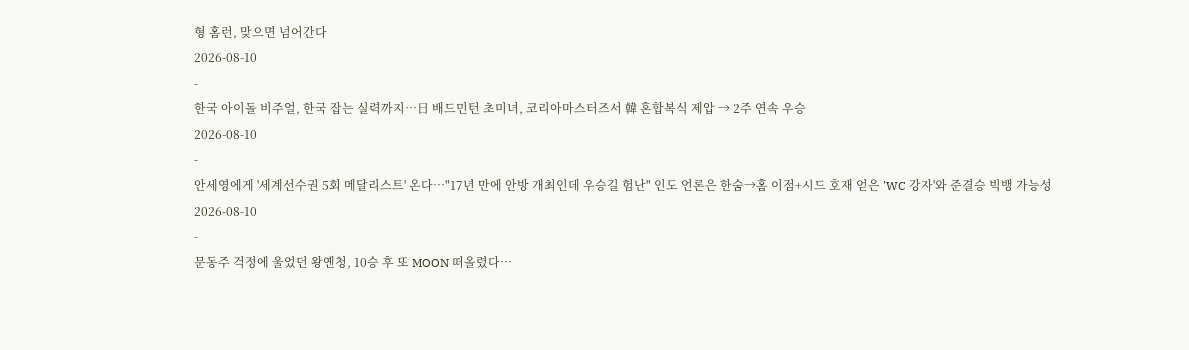형 홈런, 맞으면 넘어간다
2026-08-10
-
한국 아이돌 비주얼, 한국 잡는 실력까지…日 배드민턴 초미녀, 코리아마스터즈서 韓 혼합복식 제압 → 2주 연속 우승
2026-08-10
-
안세영에게 '세계선수권 5회 메달리스트' 온다…"17년 만에 안방 개최인데 우승길 험난" 인도 언론은 한숨→홈 이점+시드 호재 얻은 'WC 강자'와 준결승 빅뱅 가능성
2026-08-10
-
문동주 걱정에 울었던 왕옌청, 10승 후 또 MOON 떠올렸다…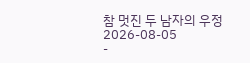참 멋진 두 남자의 우정
2026-08-05
-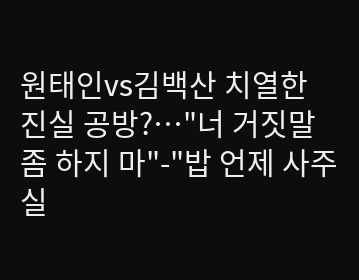원태인vs김백산 치열한 진실 공방?…"너 거짓말 좀 하지 마"-"밥 언제 사주실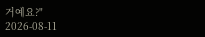거예요?"
2026-08-11